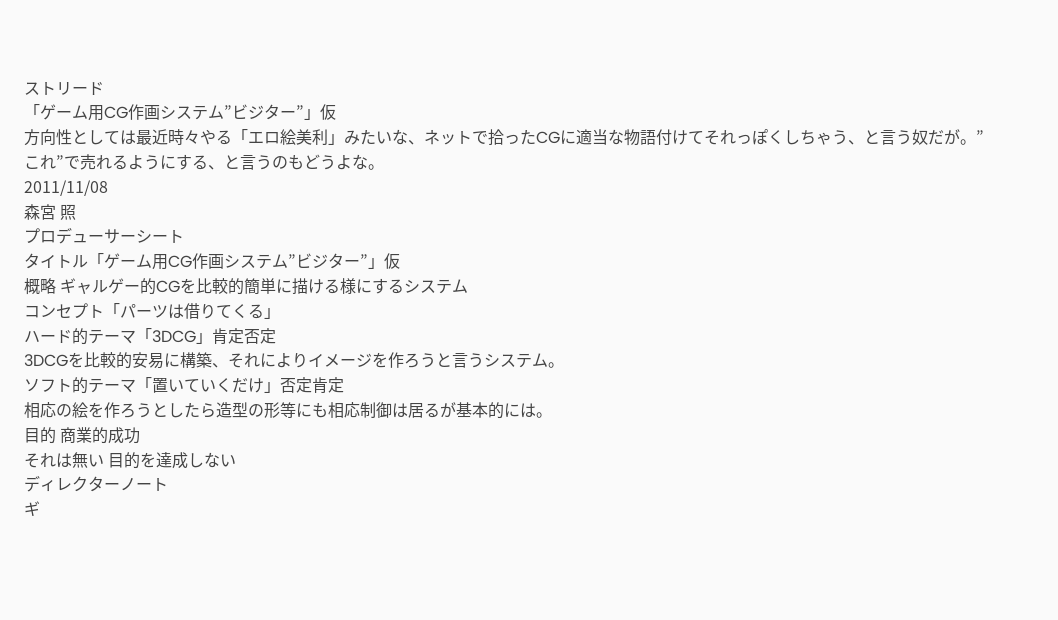ストリード
「ゲーム用CG作画システム”ビジター”」仮
方向性としては最近時々やる「エロ絵美利」みたいな、ネットで拾ったCGに適当な物語付けてそれっぽくしちゃう、と言う奴だが。”これ”で売れるようにする、と言うのもどうよな。
2011/11/08
森宮 照
プロデューサーシート
タイトル「ゲーム用CG作画システム”ビジター”」仮
概略 ギャルゲー的CGを比較的簡単に描ける様にするシステム
コンセプト「パーツは借りてくる」
ハード的テーマ「3DCG」肯定否定
3DCGを比較的安易に構築、それによりイメージを作ろうと言うシステム。
ソフト的テーマ「置いていくだけ」否定肯定
相応の絵を作ろうとしたら造型の形等にも相応制御は居るが基本的には。
目的 商業的成功
それは無い 目的を達成しない
ディレクターノート
ギ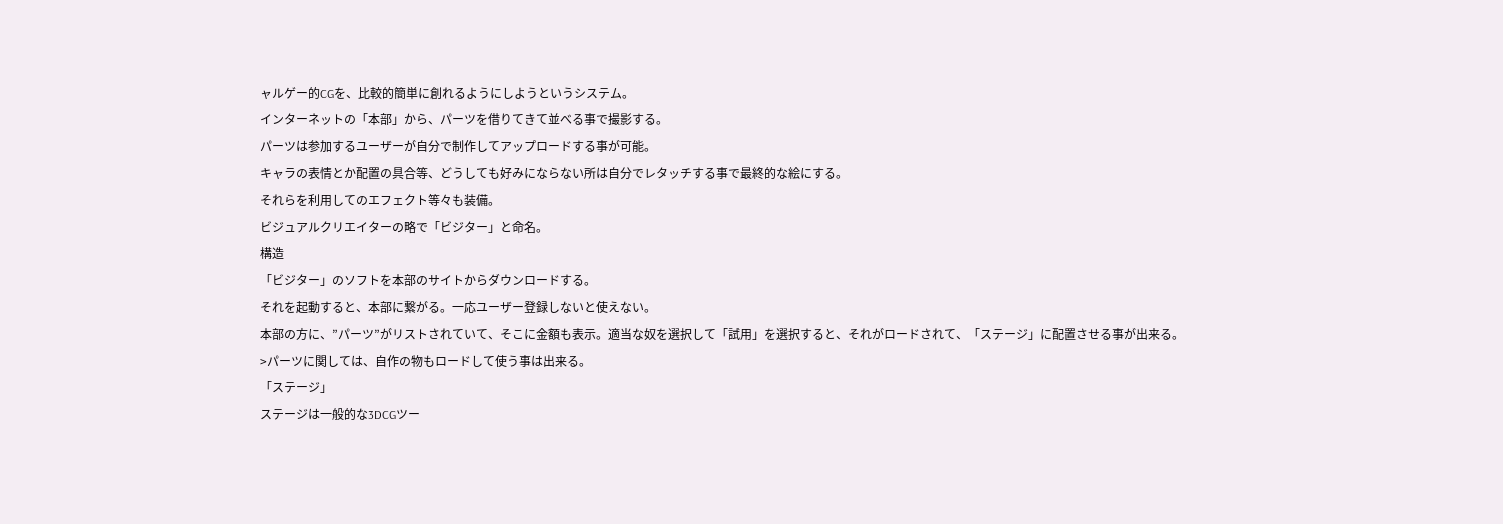ャルゲー的CGを、比較的簡単に創れるようにしようというシステム。
インターネットの「本部」から、パーツを借りてきて並べる事で撮影する。
パーツは参加するユーザーが自分で制作してアップロードする事が可能。
キャラの表情とか配置の具合等、どうしても好みにならない所は自分でレタッチする事で最終的な絵にする。
それらを利用してのエフェクト等々も装備。
ビジュアルクリエイターの略で「ビジター」と命名。
構造
「ビジター」のソフトを本部のサイトからダウンロードする。
それを起動すると、本部に繋がる。一応ユーザー登録しないと使えない。
本部の方に、”パーツ”がリストされていて、そこに金額も表示。適当な奴を選択して「試用」を選択すると、それがロードされて、「ステージ」に配置させる事が出来る。
>パーツに関しては、自作の物もロードして使う事は出来る。
「ステージ」
ステージは一般的な3DCGツー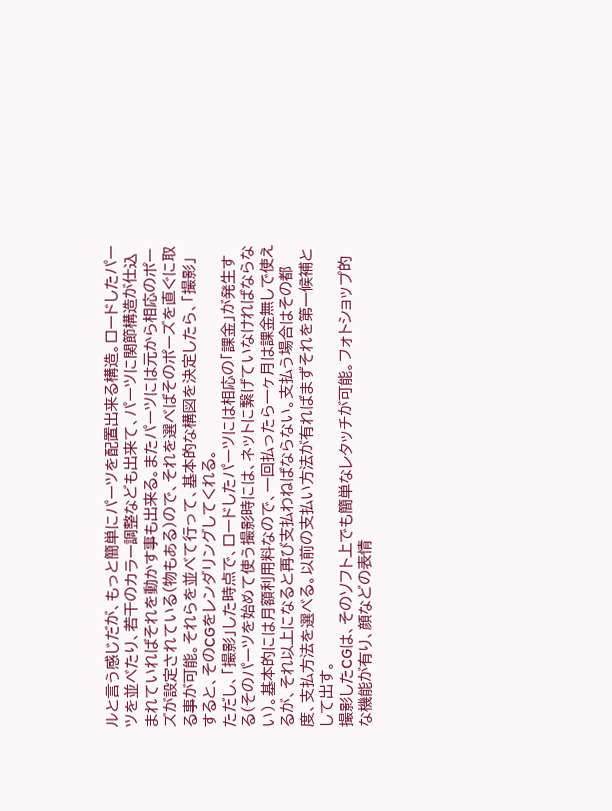ルと言う感じだが、もっと簡単にパーツを配置出来る構造。ロードしたパーツを並べたり、若干のカラー調整なども出来て、パーツに関節構造が仕込まれていればそれを動かす事も出来る。またパーツには元から相応のポーズが設定されている(物もある)ので、それを選べばそのポーズを直ぐに取る事が可能。それらを並べて行って、基本的な構図を決定したら、「撮影」すると、そのCGをレンダリングしてくれる。
ただし、「撮影」した時点で、ロードしたパーツには相応の「課金」が発生する(そのパーツを始めて使う撮影時には、ネットに繋げていなければならない)。基本的には月額利用料なので、一回払ったら一ヶ月は課金無しで使えるが、それ以上になると再び支払わねばならない。支払う場合はその都度、支払方法を選べる。以前の支払い方法が有ればまずそれを第一候補として出す。
撮影したCGは、そのソフト上でも簡単なレタッチが可能。フォトショップ的な機能が有り、顔などの表情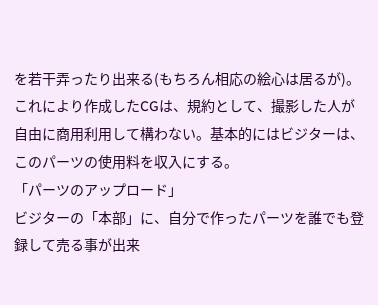を若干弄ったり出来る(もちろん相応の絵心は居るが)。
これにより作成したCGは、規約として、撮影した人が自由に商用利用して構わない。基本的にはビジターは、このパーツの使用料を収入にする。
「パーツのアップロード」
ビジターの「本部」に、自分で作ったパーツを誰でも登録して売る事が出来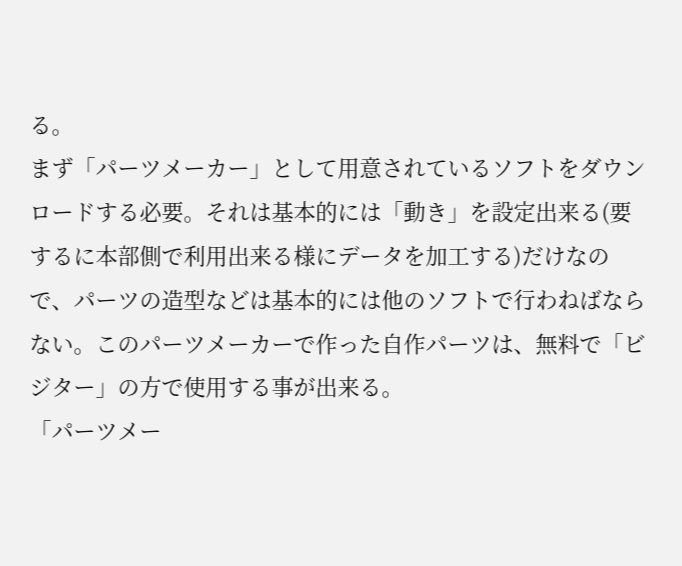る。
まず「パーツメーカー」として用意されているソフトをダウンロードする必要。それは基本的には「動き」を設定出来る(要するに本部側で利用出来る様にデータを加工する)だけなので、パーツの造型などは基本的には他のソフトで行わねばならない。このパーツメーカーで作った自作パーツは、無料で「ビジター」の方で使用する事が出来る。
「パーツメー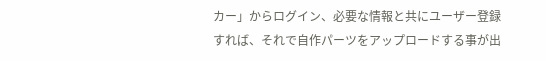カー」からログイン、必要な情報と共にユーザー登録すれば、それで自作パーツをアップロードする事が出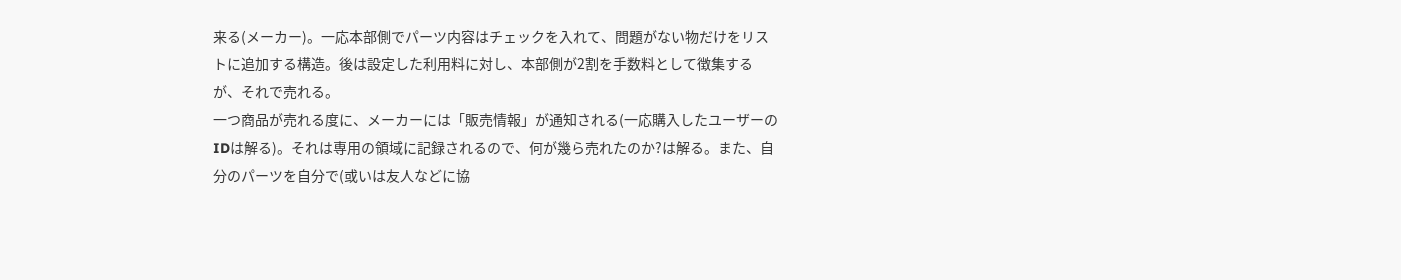来る(メーカー)。一応本部側でパーツ内容はチェックを入れて、問題がない物だけをリストに追加する構造。後は設定した利用料に対し、本部側が2割を手数料として徴集するが、それで売れる。
一つ商品が売れる度に、メーカーには「販売情報」が通知される(一応購入したユーザーのIDは解る)。それは専用の領域に記録されるので、何が幾ら売れたのか?は解る。また、自分のパーツを自分で(或いは友人などに協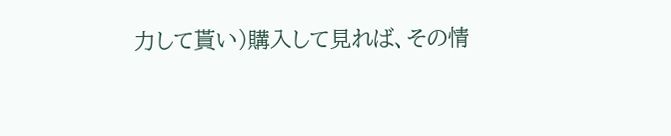力して貰い)購入して見れば、その情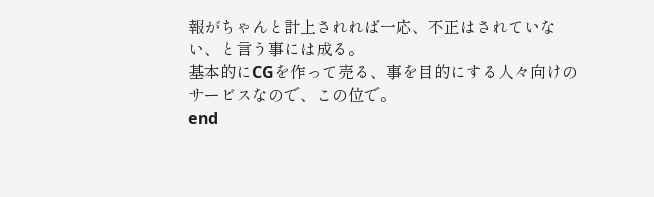報がちゃんと計上されれば一応、不正はされていない、と言う事には成る。
基本的にCGを作って売る、事を目的にする人々向けのサービスなので、この位で。
end